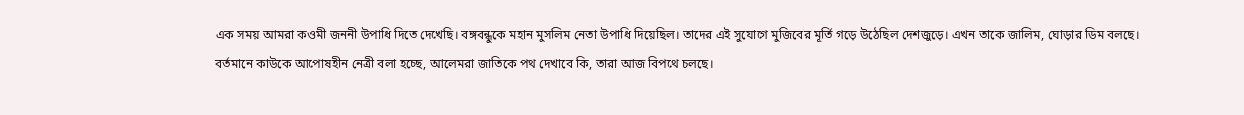এক সময় আমরা কওমী জননী উপাধি দিতে দেখেছি। বঙ্গবন্ধুকে মহান মুসলিম নেতা উপাধি দিয়েছিল। তাদের এই সুযোগে মুজিবের মূর্তি গড়ে উঠেছিল দেশজুড়ে। এখন তাকে জালিম, ঘোড়ার ডিম বলছে।
বর্তমানে কাউকে আপোষহীন নেত্রী বলা হচ্ছে, আলেমরা জাতিকে পথ দেখাবে কি, তারা আজ বিপথে চলছে।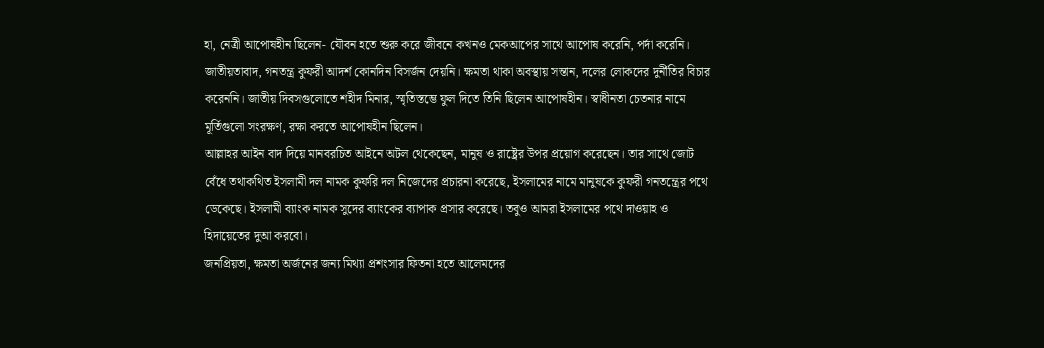হা, নেত্রী আপোষহীন ছিলেন- যৌবন হতে শুরু করে জীবনে কখনও মেকআপের সাথে আপোষ করেনি, পর্দা করেনি। জাতীয়তাবাদ, গনতন্ত্র কুফরী আদর্শ কোনদিন বিসর্জন দেয়নি। ক্ষমতা থাকা অবস্থায় সন্তান, দলের লোকদের দুর্নীতির বিচার করেননি। জাতীয় দিবসগুলোতে শহীদ মিনার, স্মৃতিস্তম্ভে ফুল দিতে তিনি ছিলেন আপোষহীন। স্বাধীনতা চেতনার নামে মূর্তিগুলো সংরক্ষণ, রক্ষা করতে আপোষহীন ছিলেন।
আল্লাহর আইন বাদ দিয়ে মানবরচিত আইনে অটল থেকেছেন, মানুষ ও রাষ্ট্রের উপর প্রয়োগ করেছেন। তার সাথে জোট বেঁধে তথাকথিত ইসলামী দল নামক কুফরি দল নিজেদের প্রচারনা করেছে, ইসলামের নামে মানুষকে কুফরী গনতন্ত্রের পথে ডেকেছে। ইসলামী ব্যাংক নামক সুদের ব্যাংকের ব্যাপাক প্রসার করেছে। তবুও আমরা ইসলামের পথে দাওয়াহ ও হিদায়েতের দুআ করবো।
জনপ্রিয়তা, ক্ষমতা অর্জনের জন্য মিথ্যা প্রশংসার ফিতনা হতে আলেমদের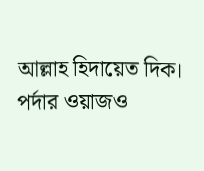আল্লাহ হিদায়েত দিক। পর্দার ওয়াজও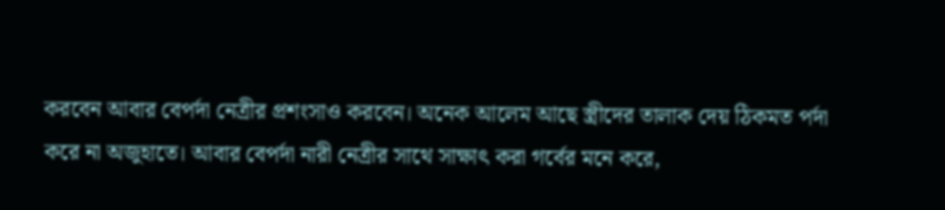করবেন আবার বেপর্দা নেত্রীর প্রশংসাও করবেন। অনেক আলেম আছে স্ত্রীদের তালাক দেয় ঠিকমত পর্দা করে না অজুহাতে। আবার বেপর্দা নারী নেত্রীর সাথে সাক্ষাৎ করা গর্বের মনে করে,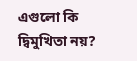এগুলো কি দ্বিমুখিতা নয়?